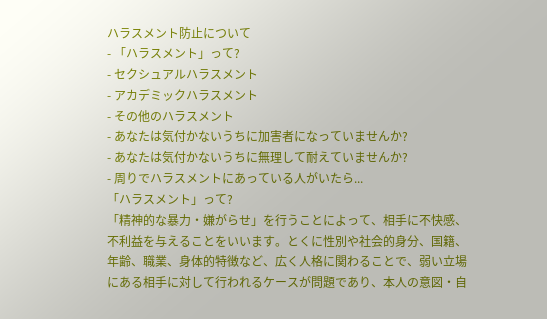ハラスメント防止について
- 「ハラスメント」って?
- セクシュアルハラスメント
- アカデミックハラスメント
- その他のハラスメント
- あなたは気付かないうちに加害者になっていませんか?
- あなたは気付かないうちに無理して耐えていませんか?
- 周りでハラスメントにあっている人がいたら...
「ハラスメント」って?
「精神的な暴力・嫌がらせ」を行うことによって、相手に不快感、不利益を与えることをいいます。とくに性別や社会的身分、国籍、年齢、職業、身体的特徴など、広く人格に関わることで、弱い立場にある相手に対して行われるケースが問題であり、本人の意図・自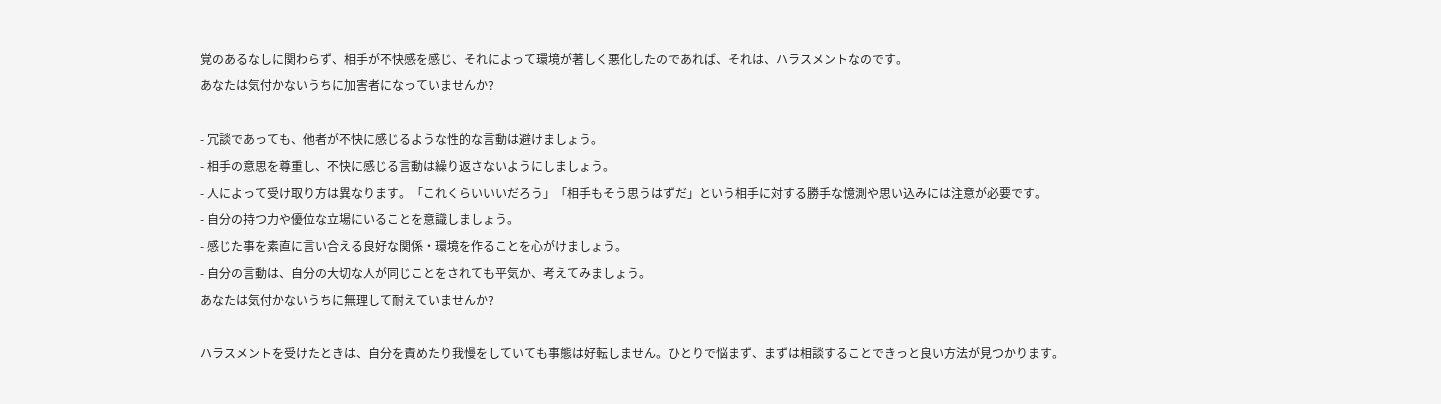覚のあるなしに関わらず、相手が不快感を感じ、それによって環境が著しく悪化したのであれば、それは、ハラスメントなのです。
あなたは気付かないうちに加害者になっていませんか?

- 冗談であっても、他者が不快に感じるような性的な言動は避けましょう。
- 相手の意思を尊重し、不快に感じる言動は繰り返さないようにしましょう。
- 人によって受け取り方は異なります。「これくらいいいだろう」「相手もそう思うはずだ」という相手に対する勝手な憶測や思い込みには注意が必要です。
- 自分の持つ力や優位な立場にいることを意識しましょう。
- 感じた事を素直に言い合える良好な関係・環境を作ることを心がけましょう。
- 自分の言動は、自分の大切な人が同じことをされても平気か、考えてみましょう。
あなたは気付かないうちに無理して耐えていませんか?

ハラスメントを受けたときは、自分を責めたり我慢をしていても事態は好転しません。ひとりで悩まず、まずは相談することできっと良い方法が見つかります。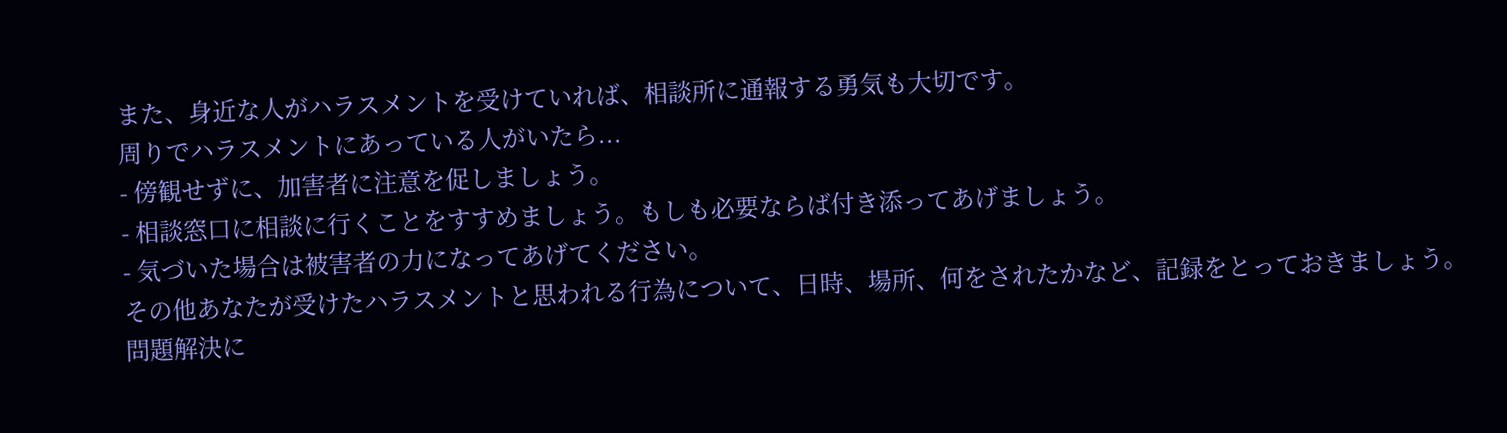また、身近な人がハラスメントを受けていれば、相談所に通報する勇気も大切です。
周りでハラスメントにあっている人がいたら...
- 傍観せずに、加害者に注意を促しましょう。
- 相談窓口に相談に行くことをすすめましょう。もしも必要ならば付き添ってあげましょう。
- 気づいた場合は被害者の力になってあげてください。
その他あなたが受けたハラスメントと思われる行為について、日時、場所、何をされたかなど、記録をとっておきましょう。 問題解決に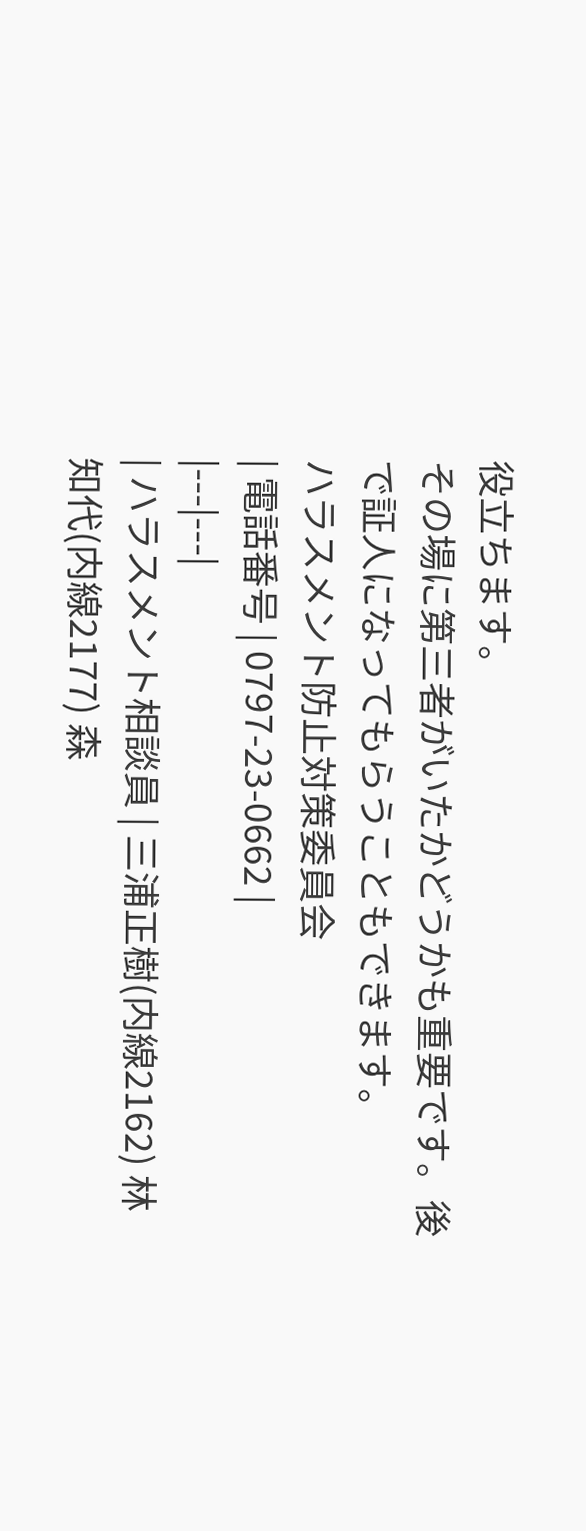役立ちます。
その場に第三者がいたかどうかも重要です。後で証人になってもらうこともできます。
ハラスメント防止対策委員会
| 電話番号 | 0797-23-0662 |
|---|---|
| ハラスメント相談員 | 三浦正樹(内線2162) 林 知代(内線2177) 森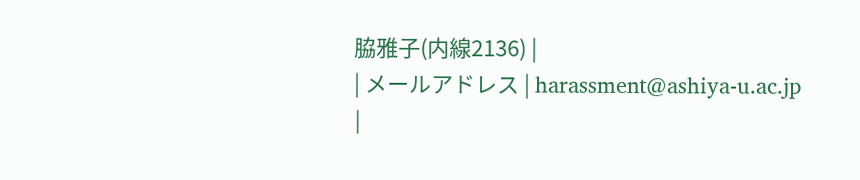脇雅子(内線2136) |
| メールアドレス | harassment@ashiya-u.ac.jp |